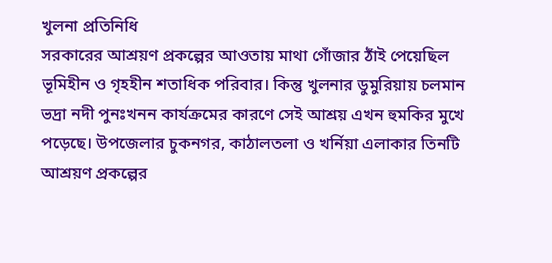খুলনা প্রতিনিধি
সরকারের আশ্রয়ণ প্রকল্পের আওতায় মাথা গোঁজার ঠাঁই পেয়েছিল ভূমিহীন ও গৃহহীন শতাধিক পরিবার। কিন্তু খুলনার ডুমুরিয়ায় চলমান ভদ্রা নদী পুনঃখনন কার্যক্রমের কারণে সেই আশ্রয় এখন হুমকির মুখে পড়েছে। উপজেলার চুকনগর, কাঠালতলা ও খর্নিয়া এলাকার তিনটি আশ্রয়ণ প্রকল্পের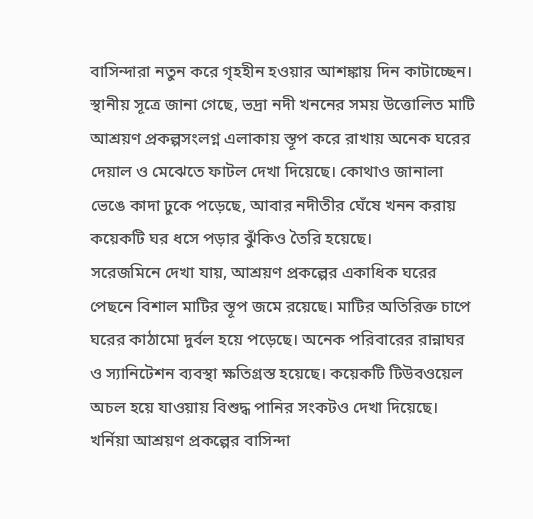বাসিন্দারা নতুন করে গৃহহীন হওয়ার আশঙ্কায় দিন কাটাচ্ছেন।
স্থানীয় সূত্রে জানা গেছে, ভদ্রা নদী খননের সময় উত্তোলিত মাটি আশ্রয়ণ প্রকল্পসংলগ্ন এলাকায় স্তূপ করে রাখায় অনেক ঘরের দেয়াল ও মেঝেতে ফাটল দেখা দিয়েছে। কোথাও জানালা ভেঙে কাদা ঢুকে পড়েছে, আবার নদীতীর ঘেঁষে খনন করায় কয়েকটি ঘর ধসে পড়ার ঝুঁকিও তৈরি হয়েছে।
সরেজমিনে দেখা যায়, আশ্রয়ণ প্রকল্পের একাধিক ঘরের পেছনে বিশাল মাটির স্তূপ জমে রয়েছে। মাটির অতিরিক্ত চাপে ঘরের কাঠামো দুর্বল হয়ে পড়েছে। অনেক পরিবারের রান্নাঘর ও স্যানিটেশন ব্যবস্থা ক্ষতিগ্রস্ত হয়েছে। কয়েকটি টিউবওয়েল অচল হয়ে যাওয়ায় বিশুদ্ধ পানির সংকটও দেখা দিয়েছে।
খর্নিয়া আশ্রয়ণ প্রকল্পের বাসিন্দা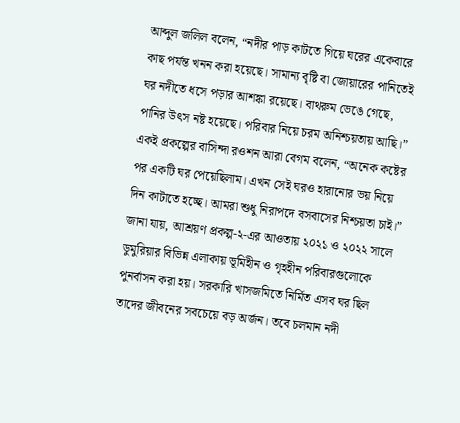আব্দুল জলিল বলেন, “নদীর পাড় কাটতে গিয়ে ঘরের একেবারে কাছ পর্যন্ত খনন করা হয়েছে। সামান্য বৃষ্টি বা জোয়ারের পানিতেই ঘর নদীতে ধসে পড়ার আশঙ্কা রয়েছে। বাথরুম ভেঙে গেছে, পানির উৎস নষ্ট হয়েছে। পরিবার নিয়ে চরম অনিশ্চয়তায় আছি।”
একই প্রকল্পের বাসিন্দা রওশন আরা বেগম বলেন, “অনেক কষ্টের পর একটি ঘর পেয়েছিলাম। এখন সেই ঘরও হারানোর ভয় নিয়ে দিন কাটাতে হচ্ছে। আমরা শুধু নিরাপদে বসবাসের নিশ্চয়তা চাই।”
জানা যায়, আশ্রয়ণ প্রকল্প-২-এর আওতায় ২০২১ ও ২০২২ সালে ডুমুরিয়ার বিভিন্ন এলাকায় ভূমিহীন ও গৃহহীন পরিবারগুলোকে পুনর্বাসন করা হয়। সরকারি খাসজমিতে নির্মিত এসব ঘর ছিল তাদের জীবনের সবচেয়ে বড় অর্জন। তবে চলমান নদী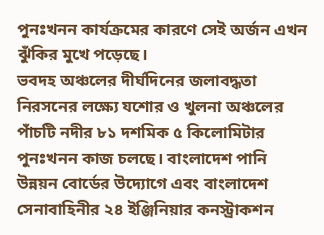পুনঃখনন কার্যক্রমের কারণে সেই অর্জন এখন ঝুঁকির মুখে পড়েছে।
ভবদহ অঞ্চলের দীর্ঘদিনের জলাবদ্ধতা নিরসনের লক্ষ্যে যশোর ও খুলনা অঞ্চলের পাঁচটি নদীর ৮১ দশমিক ৫ কিলোমিটার পুনঃখনন কাজ চলছে। বাংলাদেশ পানি উন্নয়ন বোর্ডের উদ্যোগে এবং বাংলাদেশ সেনাবাহিনীর ২৪ ইঞ্জিনিয়ার কনস্ট্রাকশন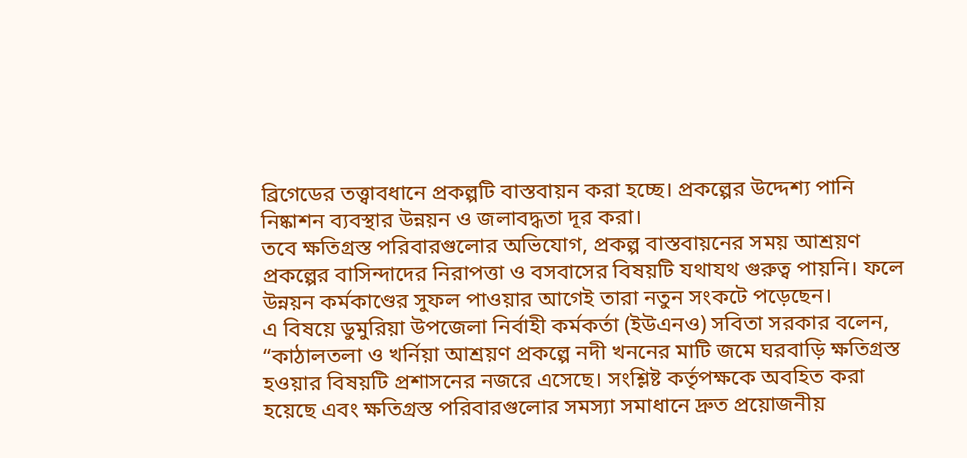ব্রিগেডের তত্ত্বাবধানে প্রকল্পটি বাস্তবায়ন করা হচ্ছে। প্রকল্পের উদ্দেশ্য পানি নিষ্কাশন ব্যবস্থার উন্নয়ন ও জলাবদ্ধতা দূর করা।
তবে ক্ষতিগ্রস্ত পরিবারগুলোর অভিযোগ, প্রকল্প বাস্তবায়নের সময় আশ্রয়ণ প্রকল্পের বাসিন্দাদের নিরাপত্তা ও বসবাসের বিষয়টি যথাযথ গুরুত্ব পায়নি। ফলে উন্নয়ন কর্মকাণ্ডের সুফল পাওয়ার আগেই তারা নতুন সংকটে পড়েছেন।
এ বিষয়ে ডুমুরিয়া উপজেলা নির্বাহী কর্মকর্তা (ইউএনও) সবিতা সরকার বলেন, “কাঠালতলা ও খর্নিয়া আশ্রয়ণ প্রকল্পে নদী খননের মাটি জমে ঘরবাড়ি ক্ষতিগ্রস্ত হওয়ার বিষয়টি প্রশাসনের নজরে এসেছে। সংশ্লিষ্ট কর্তৃপক্ষকে অবহিত করা হয়েছে এবং ক্ষতিগ্রস্ত পরিবারগুলোর সমস্যা সমাধানে দ্রুত প্রয়োজনীয়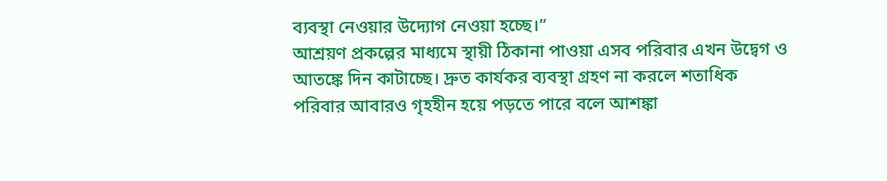ব্যবস্থা নেওয়ার উদ্যোগ নেওয়া হচ্ছে।”
আশ্রয়ণ প্রকল্পের মাধ্যমে স্থায়ী ঠিকানা পাওয়া এসব পরিবার এখন উদ্বেগ ও আতঙ্কে দিন কাটাচ্ছে। দ্রুত কার্যকর ব্যবস্থা গ্রহণ না করলে শতাধিক পরিবার আবারও গৃহহীন হয়ে পড়তে পারে বলে আশঙ্কা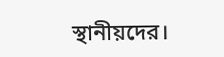স্থানীয়দের।